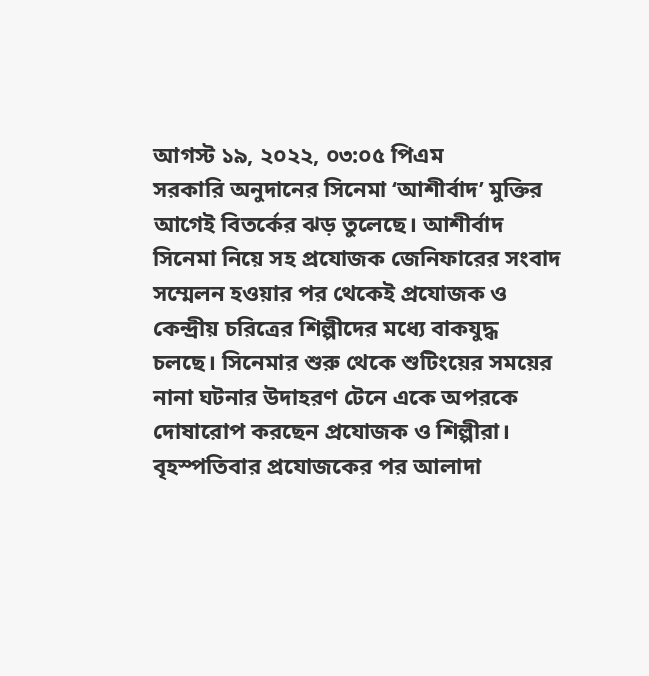আগস্ট ১৯, ২০২২, ০৩:০৫ পিএম
সরকারি অনুদানের সিনেমা ‘আশীর্বাদ’ মুক্তির আগেই বিতর্কের ঝড় তুলেছে। আশীর্বাদ সিনেমা নিয়ে সহ প্রযোজক জেনিফারের সংবাদ সম্মেলন হওয়ার পর থেকেই প্রযোজক ও কেন্দ্রীয় চরিত্রের শিল্পীদের মধ্যে বাকযুদ্ধ চলছে। সিনেমার শুরু থেকে শুটিংয়ের সময়ের নানা ঘটনার উদাহরণ টেনে একে অপরকে দোষারোপ করছেন প্রযোজক ও শিল্পীরা।
বৃহস্পতিবার প্রযোজকের পর আলাদা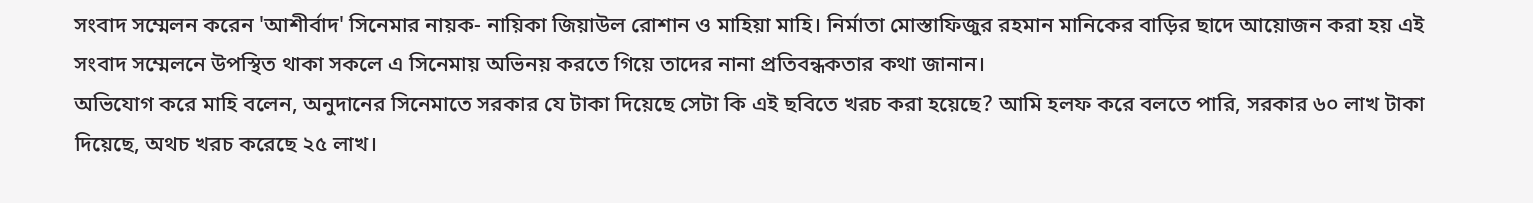সংবাদ সম্মেলন করেন 'আশীর্বাদ' সিনেমার নায়ক- নায়িকা জিয়াউল রোশান ও মাহিয়া মাহি। নির্মাতা মোস্তাফিজুর রহমান মানিকের বাড়ির ছাদে আয়োজন করা হয় এই সংবাদ সম্মেলনে উপস্থিত থাকা সকলে এ সিনেমায় অভিনয় করতে গিয়ে তাদের নানা প্রতিবন্ধকতার কথা জানান।
অভিযোগ করে মাহি বলেন, অনুদানের সিনেমাতে সরকার যে টাকা দিয়েছে সেটা কি এই ছবিতে খরচ করা হয়েছে? আমি হলফ করে বলতে পারি, সরকার ৬০ লাখ টাকা দিয়েছে, অথচ খরচ করেছে ২৫ লাখ।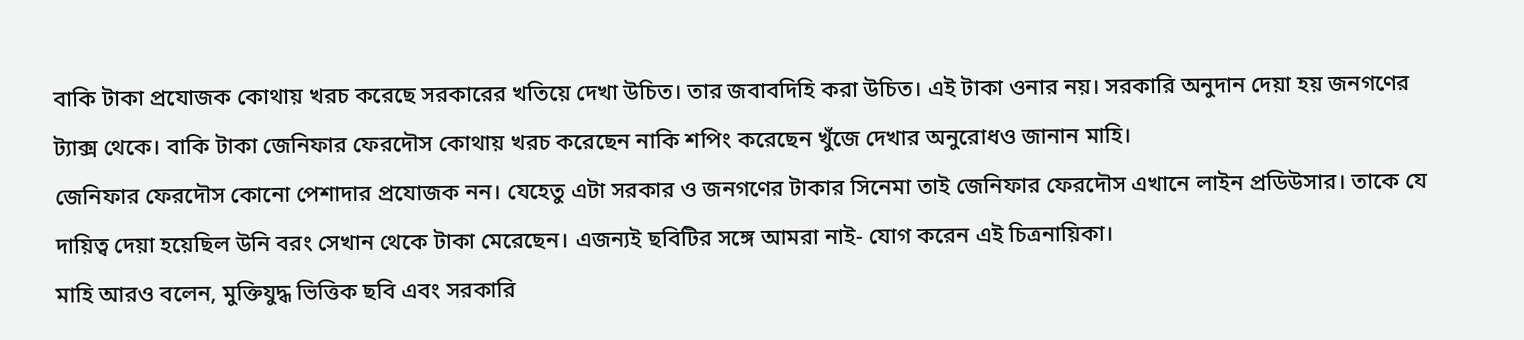বাকি টাকা প্রযোজক কোথায় খরচ করেছে সরকারের খতিয়ে দেখা উচিত। তার জবাবদিহি করা উচিত। এই টাকা ওনার নয়। সরকারি অনুদান দেয়া হয় জনগণের ট্যাক্স থেকে। বাকি টাকা জেনিফার ফেরদৌস কোথায় খরচ করেছেন নাকি শপিং করেছেন খুঁজে দেখার অনুরোধও জানান মাহি।
জেনিফার ফেরদৌস কোনো পেশাদার প্রযোজক নন। যেহেতু এটা সরকার ও জনগণের টাকার সিনেমা তাই জেনিফার ফেরদৌস এখানে লাইন প্রডিউসার। তাকে যে দায়িত্ব দেয়া হয়েছিল উনি বরং সেখান থেকে টাকা মেরেছেন। এজন্যই ছবিটির সঙ্গে আমরা নাই- যোগ করেন এই চিত্রনায়িকা।
মাহি আরও বলেন, মুক্তিযুদ্ধ ভিত্তিক ছবি এবং সরকারি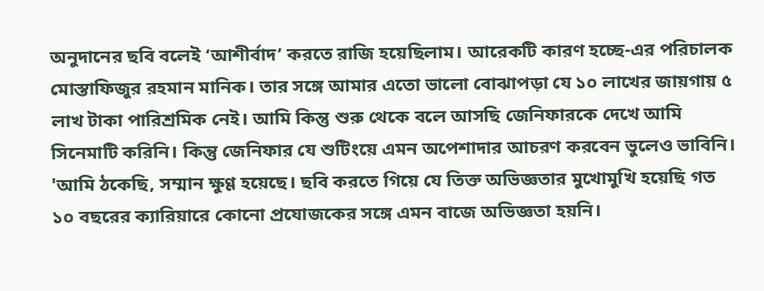অনুদানের ছবি বলেই ‘আশীর্বাদ’ করতে রাজি হয়েছিলাম। আরেকটি কারণ হচ্ছে-এর পরিচালক মোস্তাফিজুর রহমান মানিক। তার সঙ্গে আমার এতো ভালো বোঝাপড়া যে ১০ লাখের জায়গায় ৫ লাখ টাকা পারিশ্রমিক নেই। আমি কিন্তু শুরু থেকে বলে আসছি জেনিফারকে দেখে আমি সিনেমাটি করিনি। কিন্তু জেনিফার যে শুটিংয়ে এমন অপেশাদার আচরণ করবেন ভুলেও ভাবিনি।
'আমি ঠকেছি, সম্মান ক্ষুণ্ণ হয়েছে। ছবি করতে গিয়ে যে তিক্ত অভিজ্ঞতার মুখোমুখি হয়েছি গত ১০ বছরের ক্যারিয়ারে কোনো প্রযোজকের সঙ্গে এমন বাজে অভিজ্ঞতা হয়নি।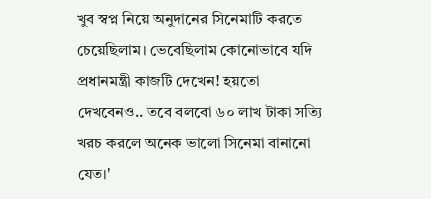খুব স্বপ্ন নিয়ে অনুদানের সিনেমাটি করতে চেয়েছিলাম। ভেবেছিলাম কোনোভাবে যদি প্রধানমন্ত্রী কাজটি দেখেন! হয়তো দেখবেনও.. তবে বলবো ৬০ লাখ টাকা সত্যি খরচ করলে অনেক ভালো সিনেমা বানানো যেত।'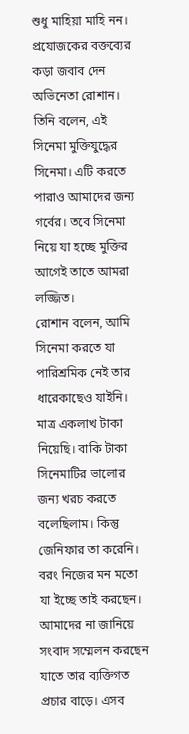শুধু মাহিয়া মাহি নন। প্রযোজকের বক্তব্যের কড়া জবাব দেন অভিনেতা রোশান। তিনি বলেন, এই সিনেমা মুক্তিযুদ্ধের সিনেমা। এটি করতে পারাও আমাদের জন্য গর্বের। তবে সিনেমা নিয়ে যা হচ্ছে মুক্তির আগেই তাতে আমরা লজ্জিত।
রোশান বলেন, আমি সিনেমা করতে যা পারিশ্রমিক নেই তার ধারেকাছেও যাইনি। মাত্র একলাখ টাকা নিয়েছি। বাকি টাকা সিনেমাটির ভালোর জন্য খরচ করতে বলেছিলাম। কিন্তু জেনিফার তা করেনি। বরং নিজের মন মতো যা ইচ্ছে তাই করছেন। আমাদের না জানিয়ে সংবাদ সম্মেলন করছেন যাতে তার ব্যক্তিগত প্রচার বাড়ে। এসব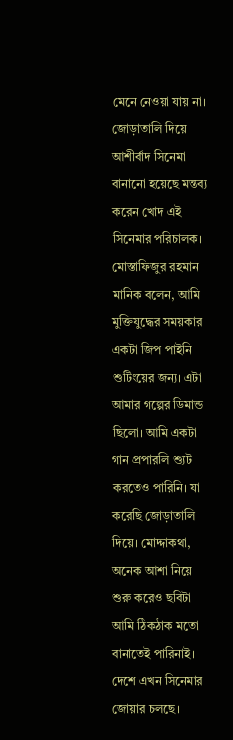মেনে নেওয়া যায় না।
জোড়াতালি দিয়ে আশীর্বাদ সিনেমা বানানো হয়েছে মন্তব্য করেন খোদ এই সিনেমার পরিচালক। মোস্তাফিজুর রহমান মানিক বলেন, আমি মুক্তিযুদ্ধের সময়কার একটা জিপ পাইনি শুটিংয়ের জন্য। এটা আমার গল্পের ডিমান্ড ছিলো। আমি একটা গান প্রপারলি শ্যুট করতেও পারিনি। যা করেছি জোড়াতালি দিয়ে। মোদ্দাকথা, অনেক আশা নিয়ে শুরু করেও ছবিটা আমি ঠিকঠাক মতো বানাতেই পারিনাই।
দেশে এখন সিনেমার জোয়ার চলছে।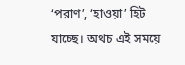‘পরাণ’, ‘হাওয়া’ হিট যাচ্ছে। অথচ এই সময়ে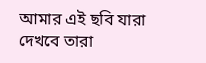আমার এই ছবি যারা দেখবে তারা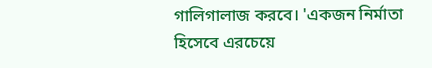গালিগালাজ করবে। 'একজন নির্মাতা হিসেবে এরচেয়ে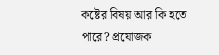কষ্টের বিষয় আর কি হতে পারে? প্রযোজক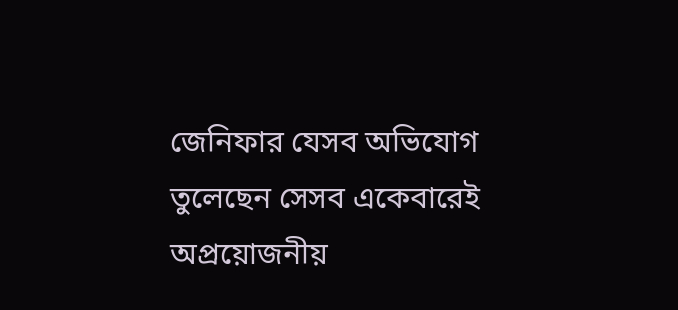জেনিফার যেসব অভিযোগ তুলেছেন সেসব একেবারেই অপ্রয়োজনীয়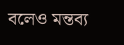বলেও মন্তব্য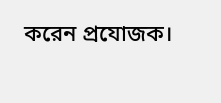করেন প্রযোজক।